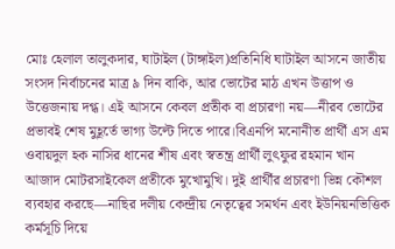মোঃ হেলাল তালুকদার, ঘাটাইল (টাঙ্গাইল)প্রতিনিধি ঘাটাইল আসনে জাতীয় সংসদ নির্বাচনের মাত্র ৯ দিন বাকি, আর ভোটের মাঠ এখন উত্তাপ ও উত্তেজনায় দগ্ধ। এই আসনে কেবল প্রতীক বা প্রচারণা নয়—নীরব ভোটের প্রভাবই শেষ মুহূর্তে ভাগ্য উল্টে দিতে পারে।বিএনপি মনোনীত প্রার্থী এস এম ওবায়দুল হক নাসির ধানের শীষ এবং স্বতন্ত্র প্রার্থী লুৎফুর রহমান খান আজাদ মোটরসাইকেল প্রতীকে মুখোমুখি। দুই প্রার্থীর প্রচারণা ভিন্ন কৌশল ব্যবহার করছে—নাছির দলীয় কেন্দ্রীয় নেতৃত্বের সমর্থন এবং ইউনিয়নভিত্তিক কর্মসূচি দিয়ে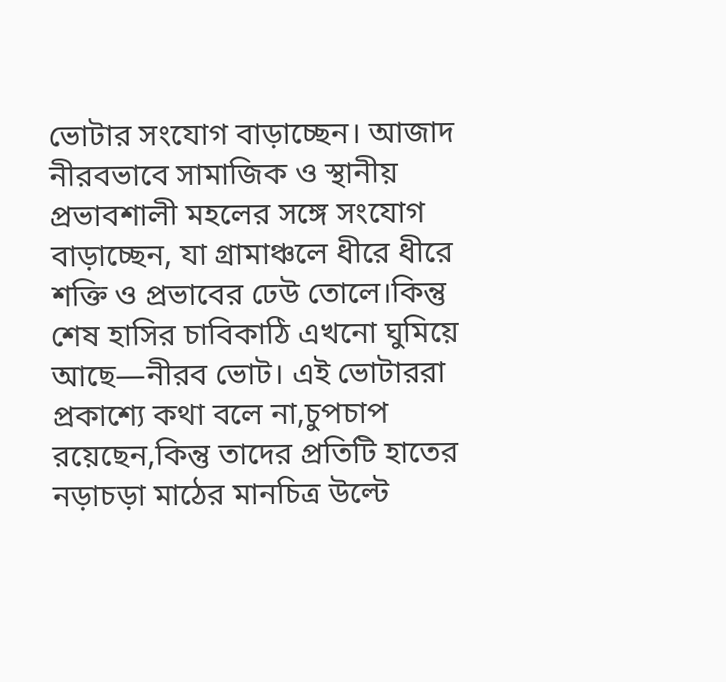ভোটার সংযোগ বাড়াচ্ছেন। আজাদ নীরবভাবে সামাজিক ও স্থানীয় প্রভাবশালী মহলের সঙ্গে সংযোগ বাড়াচ্ছেন, যা গ্রামাঞ্চলে ধীরে ধীরে শক্তি ও প্রভাবের ঢেউ তোলে।কিন্তু শেষ হাসির চাবিকাঠি এখনো ঘুমিয়ে আছে—নীরব ভোট। এই ভোটাররা প্রকাশ্যে কথা বলে না,চুপচাপ রয়েছেন,কিন্তু তাদের প্রতিটি হাতের নড়াচড়া মাঠের মানচিত্র উল্টে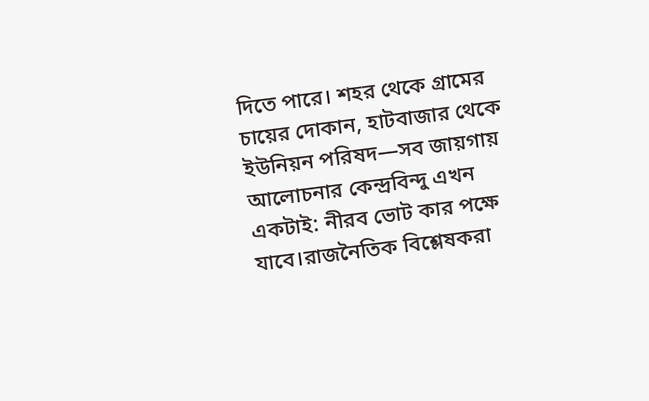দিতে পারে। শহর থেকে গ্রামের চায়ের দোকান, হাটবাজার থেকে ইউনিয়ন পরিষদ—সব জায়গায় আলোচনার কেন্দ্রবিন্দু এখন একটাই: নীরব ভোট কার পক্ষে যাবে।রাজনৈতিক বিশ্লেষকরা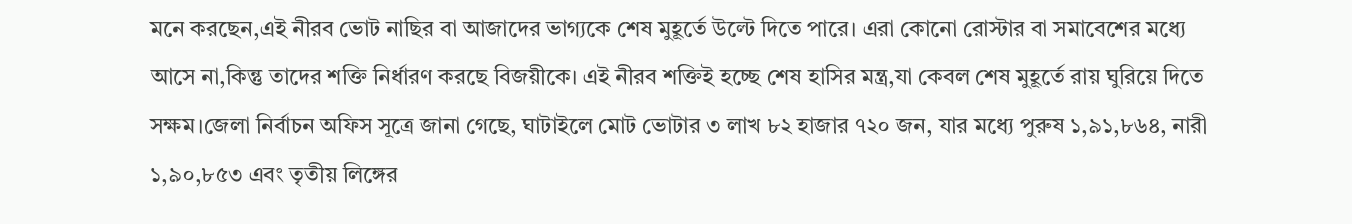মনে করছেন,এই নীরব ভোট নাছির বা আজাদের ভাগ্যকে শেষ মুহূর্তে উল্টে দিতে পারে। এরা কোনো রোস্টার বা সমাবেশের মধ্যে আসে না,কিন্তু তাদের শক্তি নির্ধারণ করছে বিজয়ীকে। এই নীরব শক্তিই হচ্ছে শেষ হাসির মন্ত্র,যা কেবল শেষ মুহূর্তে রায় ঘুরিয়ে দিতে সক্ষম।জেলা নির্বাচন অফিস সূত্রে জানা গেছে, ঘাটাইলে মোট ভোটার ৩ লাখ ৮২ হাজার ৭২০ জন, যার মধ্যে পুরুষ ১,৯১,৮৬৪, নারী ১,৯০,৮৫৩ এবং তৃতীয় লিঙ্গের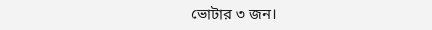ভোটার ৩ জন।